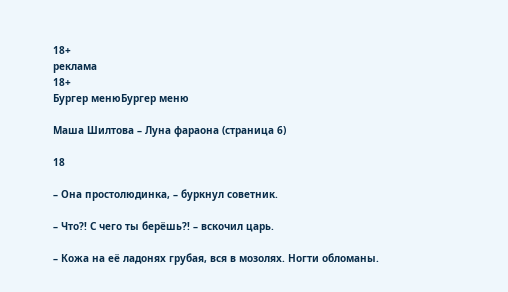18+
реклама
18+
Бургер менюБургер меню

Маша Шилтова – Луна фараона (страница 6)

18

– Она простолюдинка, – буркнул советник.

– Что?! С чего ты берёшь?! – вскочил царь.

– Кожа на её ладонях грубая, вся в мозолях. Ногти обломаны.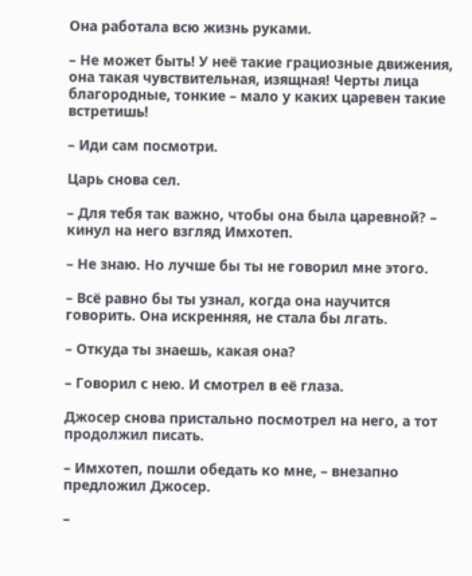Она работала всю жизнь руками.

– Не может быть! У неё такие грациозные движения, она такая чувствительная, изящная! Черты лица благородные, тонкие – мало у каких царевен такие встретишь!

– Иди сам посмотри.

Царь снова сел.

– Для тебя так важно, чтобы она была царевной? – кинул на него взгляд Имхотеп.

– Не знаю. Но лучше бы ты не говорил мне этого.

– Всё равно бы ты узнал, когда она научится говорить. Она искренняя, не стала бы лгать.

– Откуда ты знаешь, какая она?

– Говорил с нею. И смотрел в её глаза.

Джосер снова пристально посмотрел на него, а тот продолжил писать.

– Имхотеп, пошли обедать ко мне, – внезапно предложил Джосер.

–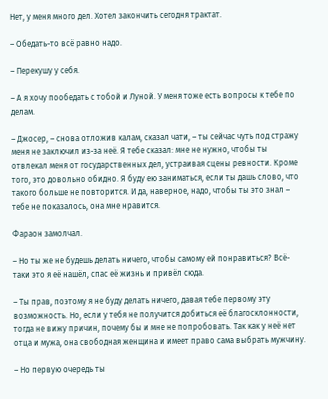Нет, у меня много дел. Хотел закончить сегодня трактат.

– Обедать-то всё равно надо.

– Перекушу у себя.

– А я хочу пообедать с тобой и Луной. У меня тоже есть вопросы к тебе по делам.

– Джосер, – снова отложив калам, сказал чати, – ты сейчас чуть под стражу меня не заключил из-за неё. Я тебе сказал: мне не нужно, чтобы ты отвлекал меня от государственных дел, устраивая сцены ревности. Кроме того, это довольно обидно. Я буду ею заниматься, если ты дашь слово, что такого больше не повторится. И да, наверное, надо, чтобы ты это знал – тебе не показалось, она мне нравится.

Фараон замолчал.

– Но ты же не будешь делать ничего, чтобы самому ей понравиться? Всё-таки это я её нашёл, спас её жизнь и привёл сюда.

– Ты прав, поэтому я не буду делать ничего, давая тебе первому эту возможность. Но, если у тебя не получится добиться её благосклонности, тогда не вижу причин, почему бы и мне не попробовать. Так как у неё нет отца и мужа, она свободная женщина и имеет право сама выбрать мужчину.

– Но первую очередь ты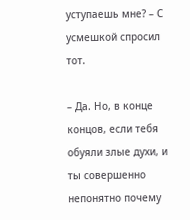уступаешь мне? – С усмешкой спросил тот.

– Да. Но, в конце концов, если тебя обуяли злые духи, и ты совершенно непонятно почему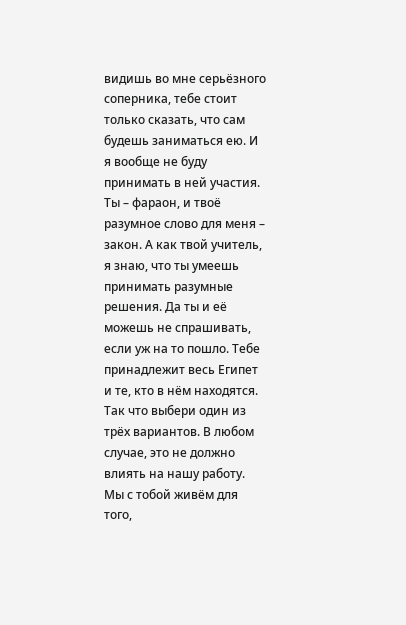видишь во мне серьёзного соперника, тебе стоит только сказать, что сам будешь заниматься ею. И я вообще не буду принимать в ней участия. Ты – фараон, и твоё разумное слово для меня – закон. А как твой учитель, я знаю, что ты умеешь принимать разумные решения. Да ты и её можешь не спрашивать, если уж на то пошло. Тебе принадлежит весь Египет и те, кто в нём находятся. Так что выбери один из трёх вариантов. В любом случае, это не должно влиять на нашу работу. Мы с тобой живём для того,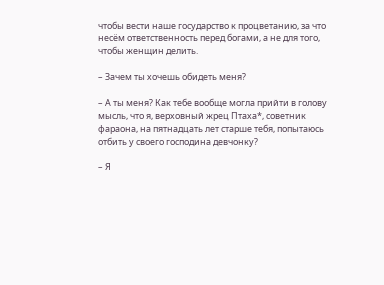чтобы вести наше государство к процветанию, за что несём ответственность перед богами, а не для того, чтобы женщин делить.

– Зачем ты хочешь обидеть меня?

– А ты меня? Как тебе вообще могла прийти в голову мысль, что я, верховный жрец Птаха*, советник фараона, на пятнадцать лет старше тебя, попытаюсь отбить у своего господина девчонку?

– Я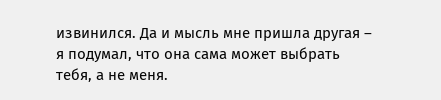извинился. Да и мысль мне пришла другая – я подумал, что она сама может выбрать тебя, а не меня.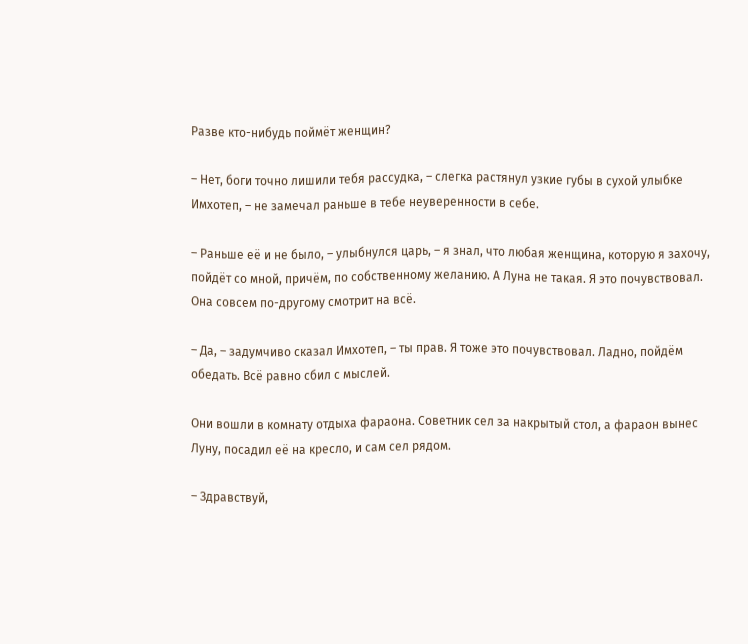Разве кто-нибудь поймёт женщин?

– Нет, боги точно лишили тебя рассудка, – слегка растянул узкие губы в сухой улыбке Имхотеп, – не замечал раньше в тебе неуверенности в себе.

– Раньше её и не было, – улыбнулся царь, – я знал, что любая женщина, которую я захочу, пойдёт со мной, причём, по собственному желанию. А Луна не такая. Я это почувствовал. Она совсем по-другому смотрит на всё.

– Да, – задумчиво сказал Имхотеп, – ты прав. Я тоже это почувствовал. Ладно, пойдём обедать. Всё равно сбил с мыслей.

Они вошли в комнату отдыха фараона. Советник сел за накрытый стол, а фараон вынес Луну, посадил её на кресло, и сам сел рядом.

– Здравствуй,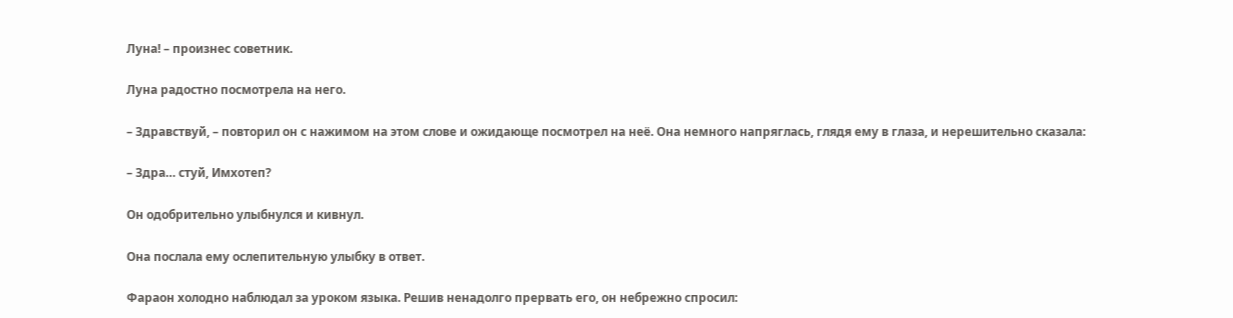Луна! – произнес советник.

Луна радостно посмотрела на него.

– Здравствуй, – повторил он с нажимом на этом слове и ожидающе посмотрел на неё. Она немного напряглась, глядя ему в глаза, и нерешительно сказала:

– Здра… стуй, Имхотеп?

Он одобрительно улыбнулся и кивнул.

Она послала ему ослепительную улыбку в ответ.

Фараон холодно наблюдал за уроком языка. Решив ненадолго прервать его, он небрежно спросил: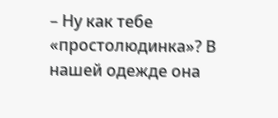– Ну как тебе «простолюдинка»? В нашей одежде она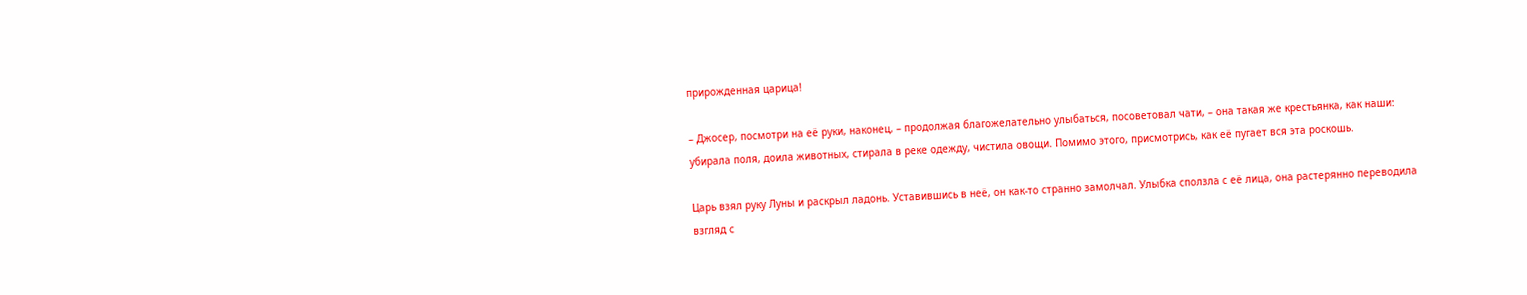прирожденная царица!

– Джосер, посмотри на её руки, наконец, – продолжая благожелательно улыбаться, посоветовал чати, – она такая же крестьянка, как наши: убирала поля, доила животных, стирала в реке одежду, чистила овощи. Помимо этого, присмотрись, как её пугает вся эта роскошь.

Царь взял руку Луны и раскрыл ладонь. Уставившись в неё, он как-то странно замолчал. Улыбка сползла с её лица, она растерянно переводила взгляд с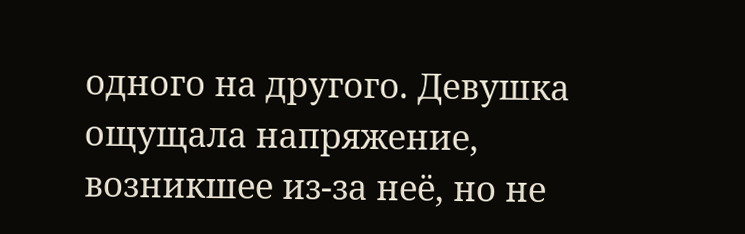одного на другого. Девушка ощущала напряжение, возникшее из-за неё, но не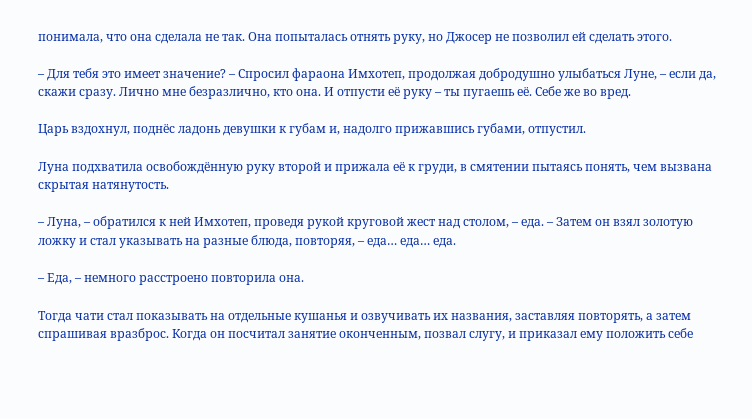понимала, что она сделала не так. Она попыталась отнять руку, но Джосер не позволил ей сделать этого.

– Для тебя это имеет значение? – Спросил фараона Имхотеп, продолжая добродушно улыбаться Луне, – если да, скажи сразу. Лично мне безразлично, кто она. И отпусти её руку – ты пугаешь её. Себе же во вред.

Царь вздохнул, поднёс ладонь девушки к губам и, надолго прижавшись губами, отпустил.

Луна подхватила освобождённую руку второй и прижала её к груди, в смятении пытаясь понять, чем вызвана скрытая натянутость.

– Луна, – обратился к ней Имхотеп, проведя рукой круговой жест над столом, – еда. – Затем он взял золотую ложку и стал указывать на разные блюда, повторяя, – еда… еда… еда.

– Еда, – немного расстроено повторила она.

Тогда чати стал показывать на отдельные кушанья и озвучивать их названия, заставляя повторять, а затем спрашивая вразброс. Когда он посчитал занятие оконченным, позвал слугу, и приказал ему положить себе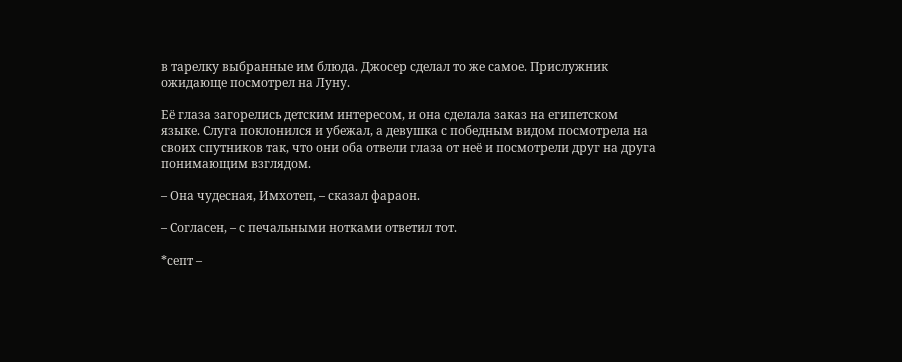в тарелку выбранные им блюда. Джосер сделал то же самое. Прислужник ожидающе посмотрел на Луну.

Её глаза загорелись детским интересом, и она сделала заказ на египетском языке. Слуга поклонился и убежал, а девушка с победным видом посмотрела на своих спутников так, что они оба отвели глаза от неё и посмотрели друг на друга понимающим взглядом.

– Она чудесная, Имхотеп, – сказал фараон.

– Согласен, – с печальными нотками ответил тот.

*септ –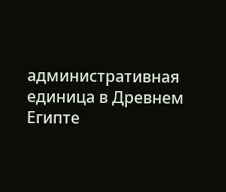административная единица в Древнем Египте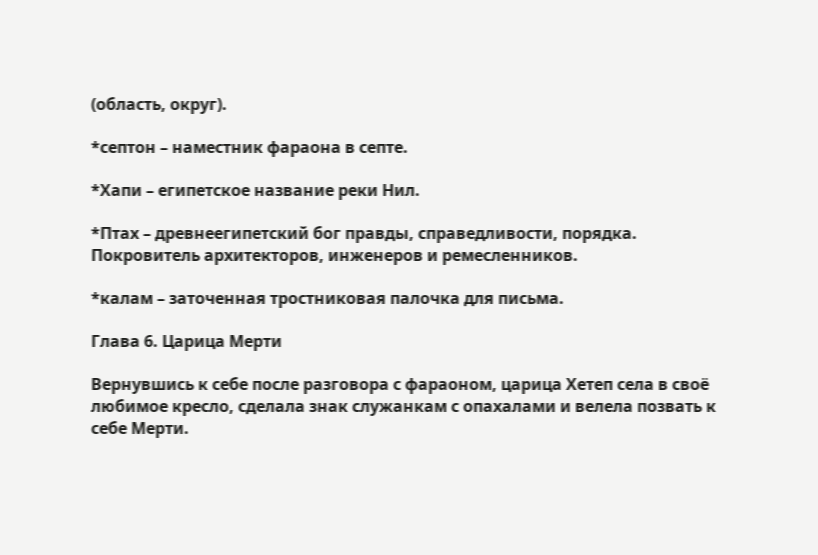(область, округ).

*септон – наместник фараона в септе.

*Хапи – египетское название реки Нил.

*Птах – древнеегипетский бог правды, справедливости, порядка. Покровитель архитекторов, инженеров и ремесленников.

*калам – заточенная тростниковая палочка для письма.

Глава 6. Царица Мерти

Вернувшись к себе после разговора с фараоном, царица Хетеп села в своё любимое кресло, сделала знак служанкам с опахалами и велела позвать к себе Мерти.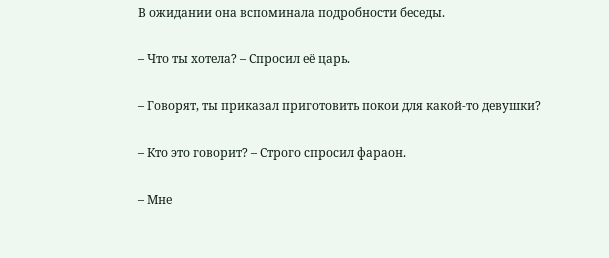В ожидании она вспоминала подробности беседы.

– Что ты хотела? – Спросил её царь.

– Говорят, ты приказал приготовить покои для какой-то девушки?

– Кто это говорит? – Строго спросил фараон.

– Мне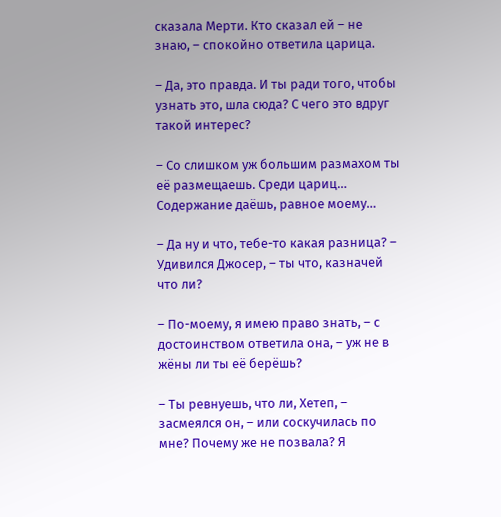сказала Мерти. Кто сказал ей – не знаю, – спокойно ответила царица.

– Да, это правда. И ты ради того, чтобы узнать это, шла сюда? С чего это вдруг такой интерес?

– Со слишком уж большим размахом ты её размещаешь. Среди цариц… Содержание даёшь, равное моему…

– Да ну и что, тебе-то какая разница? – Удивился Джосер, – ты что, казначей что ли?

– По-моему, я имею право знать, – с достоинством ответила она, – уж не в жёны ли ты её берёшь?

– Ты ревнуешь, что ли, Хетеп, – засмеялся он, – или соскучилась по мне? Почему же не позвала? Я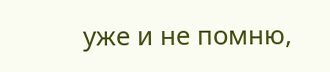уже и не помню,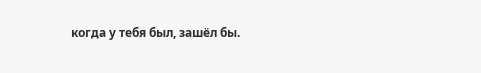когда у тебя был, зашёл бы.